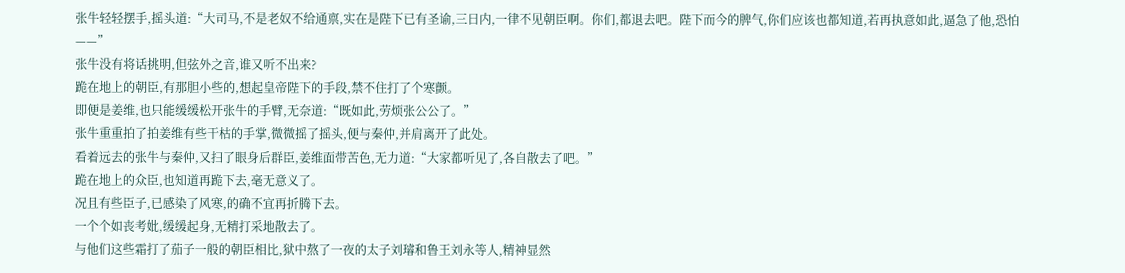张牛轻轻摆手,摇头道:“大司马,不是老奴不给通禀,实在是陛下已有圣谕,三日内,一律不见朝臣啊。你们,都退去吧。陛下而今的脾气,你们应该也都知道,若再执意如此,逼急了他,恐怕——”
张牛没有将话挑明,但弦外之音,谁又听不出来?
跪在地上的朝臣,有那胆小些的,想起皇帝陛下的手段,禁不住打了个寒颤。
即便是姜维,也只能缓缓松开张牛的手臂,无奈道:“既如此,劳烦张公公了。”
张牛重重拍了拍姜维有些干枯的手掌,微微摇了摇头,便与秦仲,并肩离开了此处。
看着远去的张牛与秦仲,又扫了眼身后群臣,姜维面带苦色,无力道:“大家都听见了,各自散去了吧。”
跪在地上的众臣,也知道再跪下去,毫无意义了。
况且有些臣子,已感染了风寒,的确不宜再折腾下去。
一个个如丧考妣,缓缓起身,无精打采地散去了。
与他们这些霜打了茄子一般的朝臣相比,狱中熬了一夜的太子刘璿和鲁王刘永等人,精神显然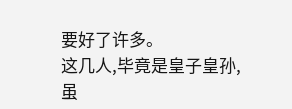要好了许多。
这几人,毕竟是皇子皇孙,虽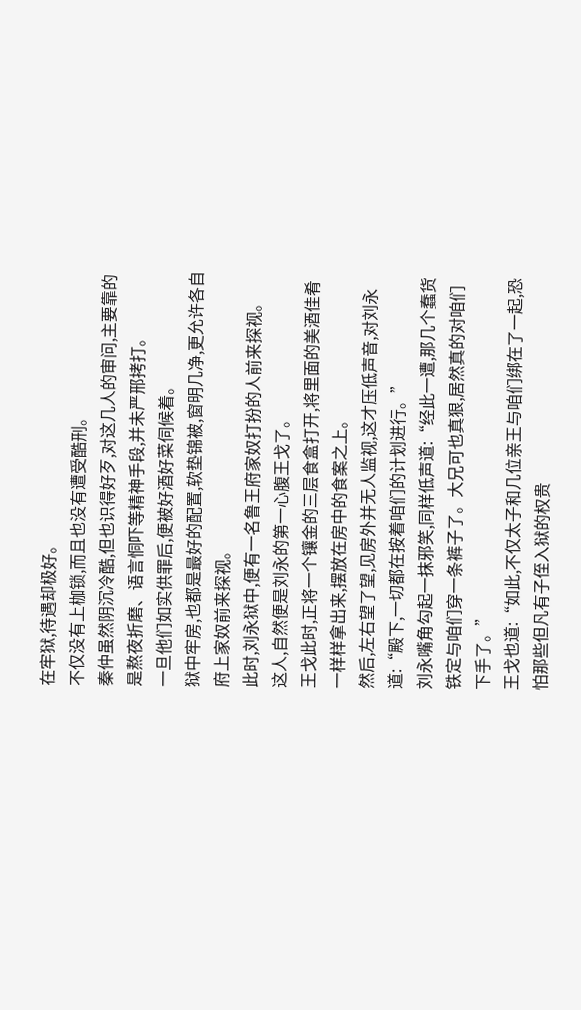在牢狱,待遇却极好。
不仅没有上枷锁,而且也没有遭受酷刑。
秦仲虽然阴沉冷酷,但也识得好歹,对这几人的审问,主要靠的是熬夜折磨、语言恫吓等精神手段,并未严邢拷打。
一旦他们如实供罪后,便被好酒好菜伺候着。
狱中牢房,也都是最好的配置,软垫锦被,窗明几净,更允许各自府上家奴前来探视。
此时,刘永狱中,便有一名鲁王府家奴打扮的人前来探视。
这人,自然便是刘永的第一心腹王戈了。
王戈此时,正将一个镶金的三层食盒打开,将里面的美酒佳肴一样样拿出来,摆放在房中的食案之上。
然后,左右望了望,见房外并无人监视,这才压低声音,对刘永道:“殿下,一切都在按着咱们的计划进行。”
刘永嘴角勾起一抹邪笑,同样低声道:“经此一遭,那几个蠢货铁定与咱们穿一条裤子了。大兄可也真狠,居然真的对咱们下手了。”
王戈也道:“如此,不仅太子和几位亲王与咱们绑在了一起,恐怕那些但凡有子侄入狱的权贵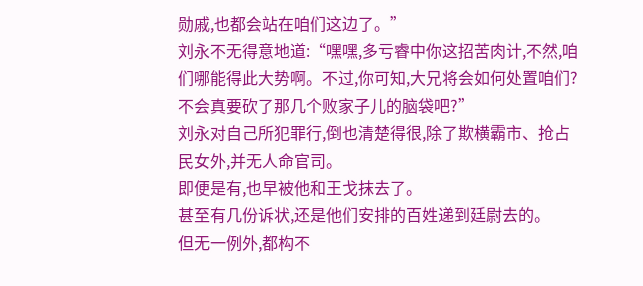勋戚,也都会站在咱们这边了。”
刘永不无得意地道:“嘿嘿,多亏睿中你这招苦肉计,不然,咱们哪能得此大势啊。不过,你可知,大兄将会如何处置咱们?不会真要砍了那几个败家子儿的脑袋吧?”
刘永对自己所犯罪行,倒也清楚得很,除了欺横霸市、抢占民女外,并无人命官司。
即便是有,也早被他和王戈抹去了。
甚至有几份诉状,还是他们安排的百姓递到廷尉去的。
但无一例外,都构不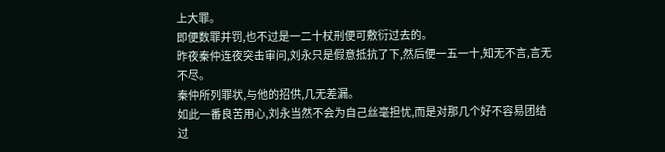上大罪。
即便数罪并罚,也不过是一二十杖刑便可敷衍过去的。
昨夜秦仲连夜突击审问,刘永只是假意抵抗了下,然后便一五一十,知无不言,言无不尽。
秦仲所列罪状,与他的招供,几无差漏。
如此一番良苦用心,刘永当然不会为自己丝毫担忧,而是对那几个好不容易团结过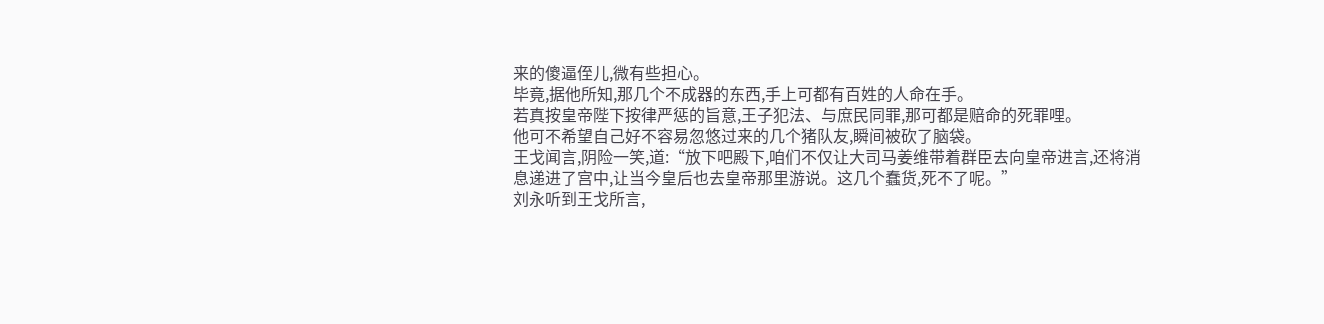来的傻逼侄儿,微有些担心。
毕竟,据他所知,那几个不成器的东西,手上可都有百姓的人命在手。
若真按皇帝陛下按律严惩的旨意,王子犯法、与庶民同罪,那可都是赔命的死罪哩。
他可不希望自己好不容易忽悠过来的几个猪队友,瞬间被砍了脑袋。
王戈闻言,阴险一笑,道:“放下吧殿下,咱们不仅让大司马姜维带着群臣去向皇帝进言,还将消息递进了宫中,让当今皇后也去皇帝那里游说。这几个蠢货,死不了呢。”
刘永听到王戈所言,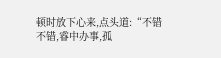顿时放下心来,点头道:“不错不错,睿中办事,孤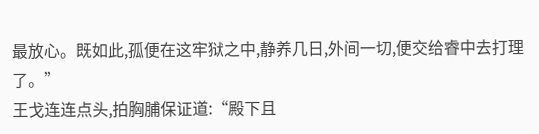最放心。既如此,孤便在这牢狱之中,静养几日,外间一切,便交给睿中去打理了。”
王戈连连点头,拍胸脯保证道:“殿下且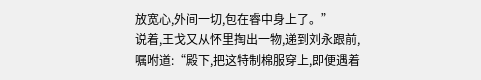放宽心,外间一切,包在睿中身上了。”
说着,王戈又从怀里掏出一物,递到刘永跟前,嘱咐道:“殿下,把这特制棉服穿上,即便遇着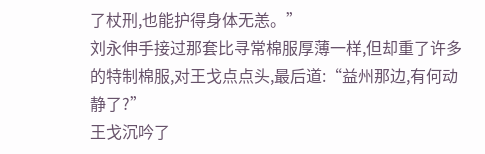了杖刑,也能护得身体无恙。”
刘永伸手接过那套比寻常棉服厚薄一样,但却重了许多的特制棉服,对王戈点点头,最后道:“益州那边,有何动静了?”
王戈沉吟了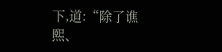下,道:“除了谯熙、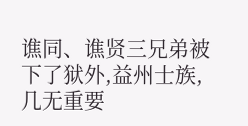谯同、谯贤三兄弟被下了狱外,益州士族,几无重要